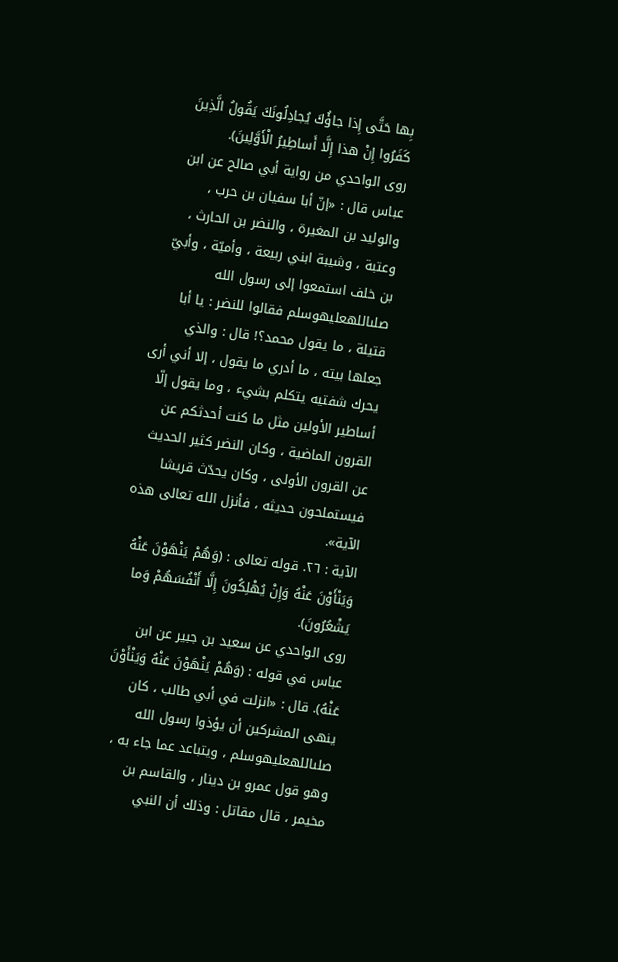بِها حَتَّى إِذا جاؤُكَ يُجادِلُونَكَ يَقُولُ الَّذِينَ كَفَرُوا إِنْ هذا إِلَّا أَساطِيرُ الْأَوَّلِينَ).
روى الواحدي من رواية أبي صالح عن ابن عباس قال : «إنّ أبا سفيان بن حرب ، والوليد بن المغيرة ، والنضر بن الحارث ، وعتبة ، وشيبة ابني ربيعة ، وأميّة ، وأبيّ بن خلف استمعوا إلى رسول الله صلىاللهعليهوسلم فقالوا للنضر : يا أبا قتيلة ، ما يقول محمد؟! قال : والذي جعلها بيته ، ما أدري ما يقول ، إلا أني أرى يحرك شفتيه يتكلم بشيء ، وما يقول إلّا أساطير الأولين مثل ما كنت أحدثكم عن القرون الماضية ، وكان النضر كثير الحديث عن القرون الأولى ، وكان يحدّث قريشا فيستملحون حديثه ، فأنزل الله تعالى هذه الآية».
الآية : ٢٦. قوله تعالى : (وَهُمْ يَنْهَوْنَ عَنْهُ وَيَنْأَوْنَ عَنْهُ وَإِنْ يُهْلِكُونَ إِلَّا أَنْفُسَهُمْ وَما يَشْعُرُونَ).
روى الواحدي عن سعيد بن جبير عن ابن عباس في قوله : (وَهُمْ يَنْهَوْنَ عَنْهُ وَيَنْأَوْنَ عَنْهُ). قال : «انزلت في أبي طالب ، كان ينهى المشركين أن يؤذوا رسول الله صلىاللهعليهوسلم ، ويتباعد عما جاء به ، وهو قول عمرو بن دينار ، والقاسم بن مخيمر ، قال مقاتل : وذلك أن النبي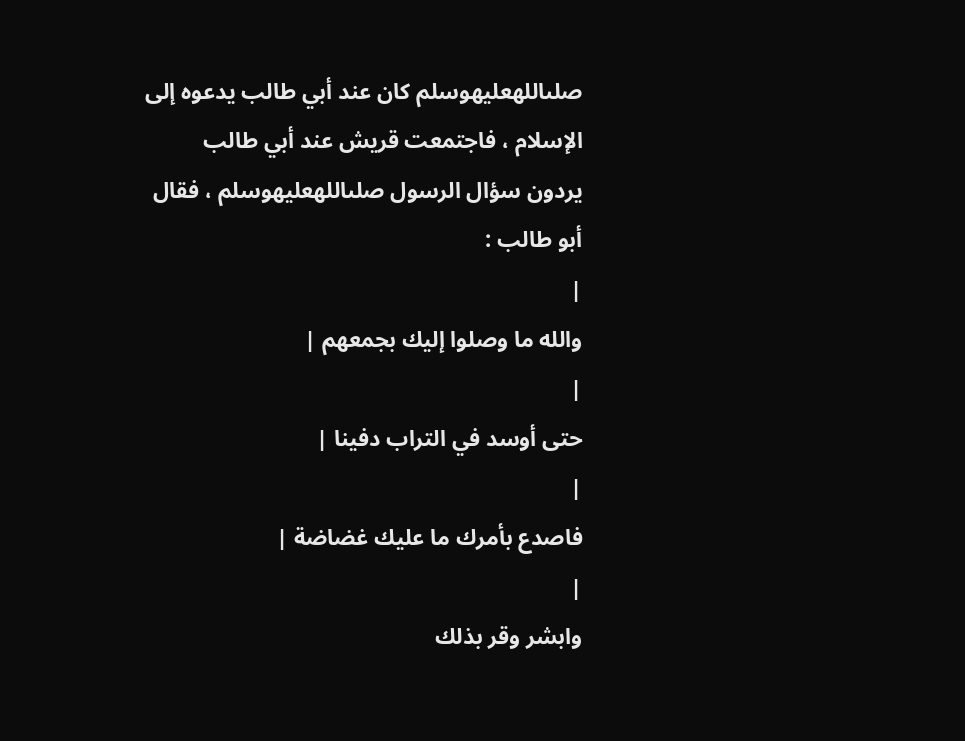صلىاللهعليهوسلم كان عند أبي طالب يدعوه إلى الإسلام ، فاجتمعت قريش عند أبي طالب يردون سؤال الرسول صلىاللهعليهوسلم ، فقال أبو طالب :
|
والله ما وصلوا إليك بجمعهم |
|
حتى أوسد في التراب دفينا |
|
فاصدع بأمرك ما عليك غضاضة |
|
وابشر وقر بذلك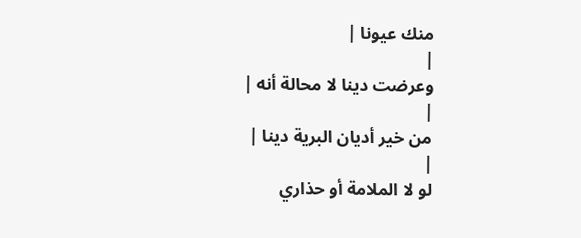منك عيونا |
|
وعرضت دينا لا محالة أنه |
|
من خير أديان البرية دينا |
|
لو لا الملامة أو حذاري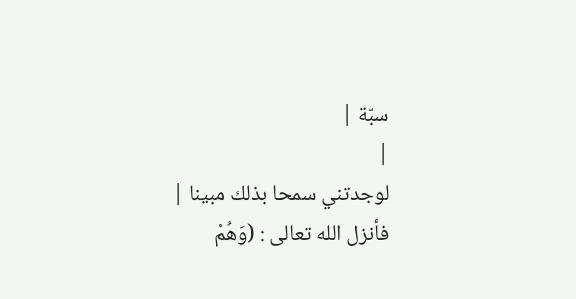سبّة |
|
لوجدتني سمحا بذلك مبينا |
فأنزل الله تعالى : (وَهُمْ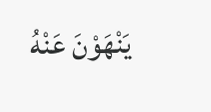يَنْهَوْنَ عَنْهُ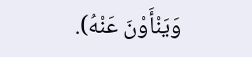وَيَنْأَوْنَ عَنْهُ).